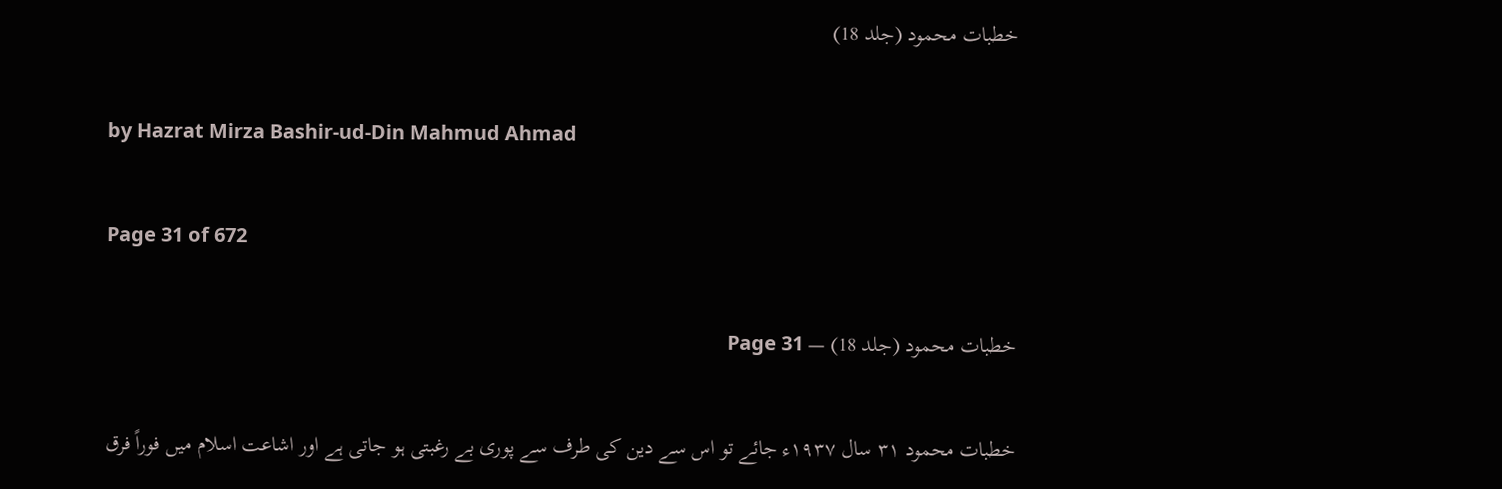خطبات محمود (جلد 18)

by Hazrat Mirza Bashir-ud-Din Mahmud Ahmad

Page 31 of 672

خطبات محمود (جلد 18) — Page 31

خطبات محمود ۳۱ سال ۱۹۳۷ء جائے تو اس سے دین کی طرف سے پوری بے رغبتی ہو جاتی ہے اور اشاعت اسلام میں فوراً فرق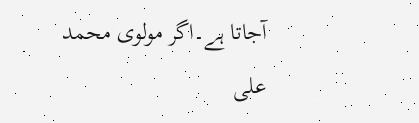آجاتا ہے۔اگر مولوی محمد علی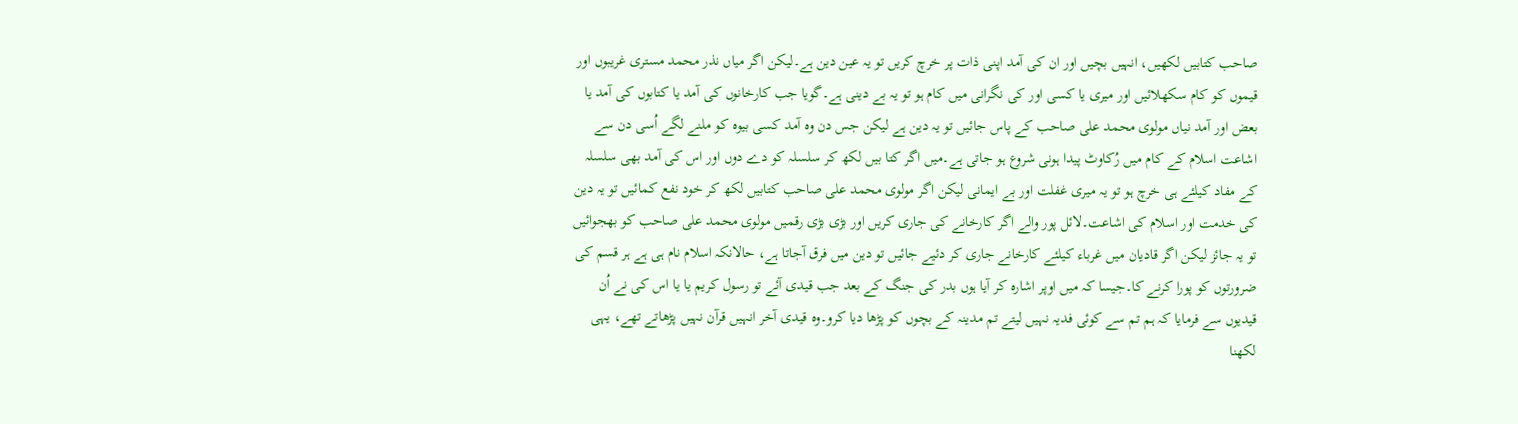صاحب کتابیں لکھیں، انہیں بچیں اور ان کی آمد اپنی ذات پر خرچ کریں تو یہ عین دین ہے۔لیکن اگر میاں نذر محمد مستری غریبوں اور قیموں کو کام سکھلائیں اور میری یا کسی اور کی نگرانی میں کام ہو تو یہ بے دینی ہے۔گویا جب کارخانوں کی آمد یا کتابوں کی آمد یا بعض اور آمد نیاں مولوی محمد علی صاحب کے پاس جائیں تو یہ دین ہے لیکن جس دن وہ آمد کسی بیوہ کو ملنے لگے اُسی دن سے اشاعت اسلام کے کام میں رُکاوٹ پیدا ہونی شروع ہو جاتی ہے۔میں اگر کتا بیں لکھ کر سلسلہ کو دے دوں اور اس کی آمد بھی سلسلہ کے مفاد کیلئے ہی خرچ ہو تو یہ میری غفلت اور بے ایمانی لیکن اگر مولوی محمد علی صاحب کتابیں لکھ کر خود نفع کمائیں تو یہ دین کی خدمت اور اسلام کی اشاعت۔لائل پور والے اگر کارخانے کی جاری کریں اور بڑی بڑی رقمیں مولوی محمد علی صاحب کو بھجوائیں تو یہ جائز لیکن اگر قادیان میں غرباء کیلئے کارخانے جاری کر دئیے جائیں تو دین میں فرق آجاتا ہے، حالانکہ اسلام نام ہی ہے ہر قسم کی ضرورتوں کو پورا کرنے کا۔جیسا کہ میں اوپر اشارہ کر آیا ہوں بدر کی جنگ کے بعد جب قیدی آئے تو رسول کریم یا یا اس کی نے اُن قیدیوں سے فرمایا کہ ہم تم سے کوئی فدیہ نہیں لیتے تم مدینہ کے بچوں کو پڑھا دیا کرو۔وہ قیدی آخر انہیں قرآن نہیں پڑھاتے تھے، یہی لکھنا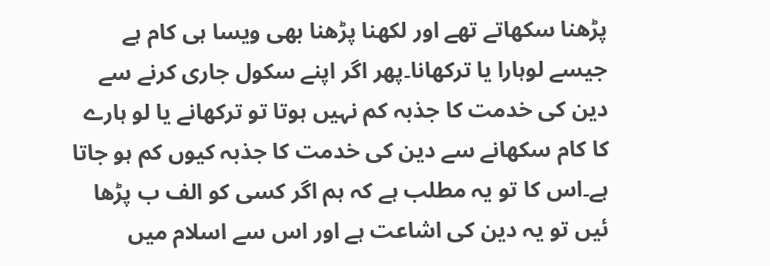پڑھنا سکھاتے تھے اور لکھنا پڑھنا بھی ویسا ہی کام ہے جیسے لوہارا یا ترکھانا۔پھر اگر اپنے سکول جاری کرنے سے دین کی خدمت کا جذبہ کم نہیں ہوتا تو ترکھانے یا لو ہارے کا کام سکھانے سے دین کی خدمت کا جذبہ کیوں کم ہو جاتا ہے۔اس کا تو یہ مطلب ہے کہ ہم اگر کسی کو الف ب پڑھا ئیں تو یہ دین کی اشاعت ہے اور اس سے اسلام میں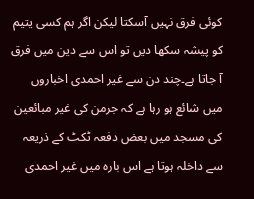کوئی فرق نہیں آسکتا لیکن اگر ہم کسی یتیم کو پیشہ سکھا دیں تو اس سے دین میں فرق آ جاتا ہے۔چند دن سے غیر احمدی اخباروں میں شائع ہو رہا ہے کہ جرمن کی غیر مبائعین کی مسجد میں بعض دفعہ ٹکٹ کے ذریعہ سے داخلہ ہوتا ہے اس بارہ میں غیر احمدی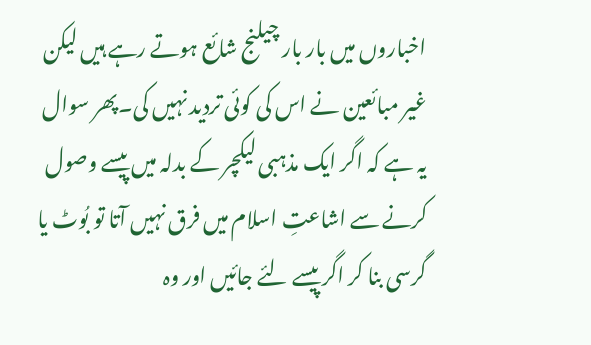اخباروں میں بار بار چیلنج شائع ہوتے رہے ہیں لیکن غیر مبائعین نے اس کی کوئی تردید نہیں کی۔پھر سوال یہ ہے کہ اگر ایک مذہبی لیکچر کے بدلہ میں پیسے وصول کرنے سے اشاعتِ اسلام میں فرق نہیں آتا تو بُوٹ یا گرسی بنا کر اگر پیسے لئے جائیں اور وہ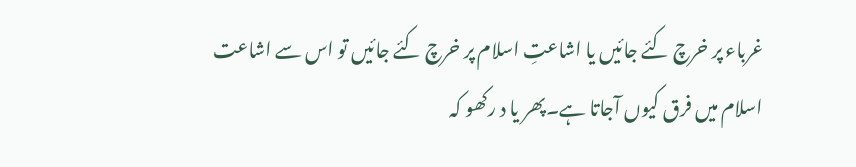غرباء پر خرچ کئے جائیں یا اشاعتِ اسلام پر خرچ کئے جائیں تو اس سے اشاعت اسلام میں فرق کیوں آجاتا ہے۔پھر یا د رکھو کہ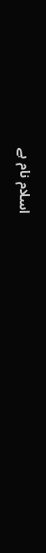اسلام نام ہے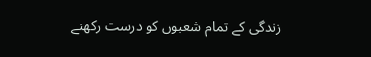زندگی کے تمام شعبوں کو درست رکھنے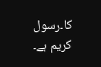کا۔رسول کریم ہے۔